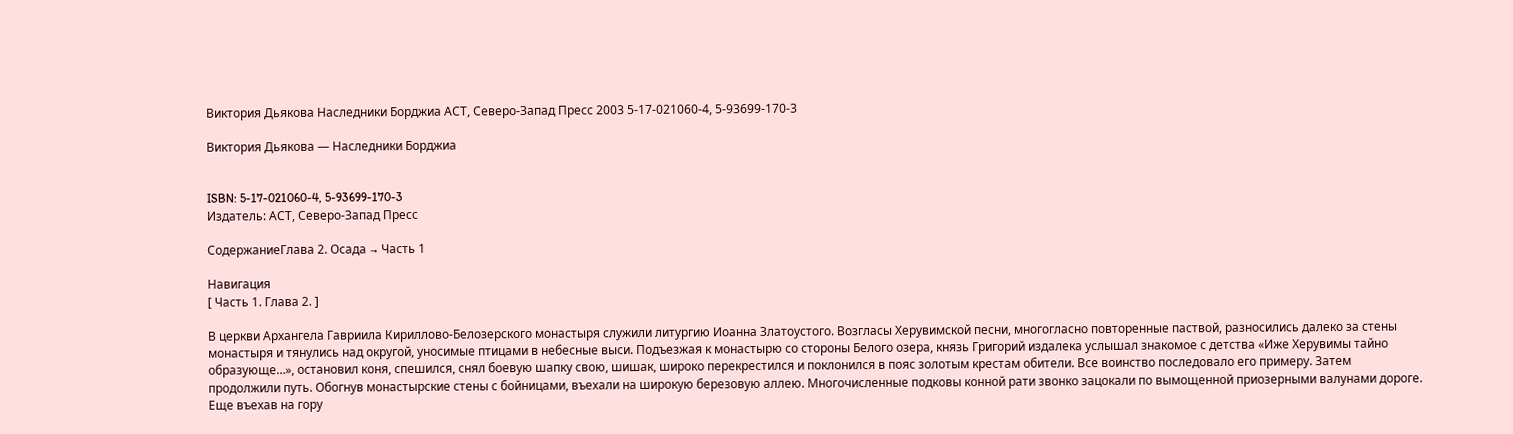Виктория Дьякова Наследники Борджиа АСТ, Северо-Запад Пресс 2003 5-17-021060-4, 5-93699-170-3

Виктория Дьякова — Наследники Борджиа


ISBN: 5-17-021060-4, 5-93699-170-3
Издатель: АСТ, Северо-Запад Пресс

СодержаниеГлава 2. Осада → Часть 1

Навигация
[ Часть 1. Глава 2. ]

В церкви Архангела Гавриила Кириллово-Белозерского монастыря служили литургию Иоанна Златоустого. Возгласы Херувимской песни, многогласно повторенные паствой, разносились далеко за стены монастыря и тянулись над округой, уносимые птицами в небесные выси. Подъезжая к монастырю со стороны Белого озера, князь Григорий издалека услышал знакомое с детства «Иже Херувимы тайно образующе…», остановил коня, спешился, снял боевую шапку свою, шишак, широко перекрестился и поклонился в пояс золотым крестам обители. Все воинство последовало его примеру. Затем продолжили путь. Обогнув монастырские стены с бойницами, въехали на широкую березовую аллею. Многочисленные подковы конной рати звонко зацокали по вымощенной приозерными валунами дороге. Еще въехав на гору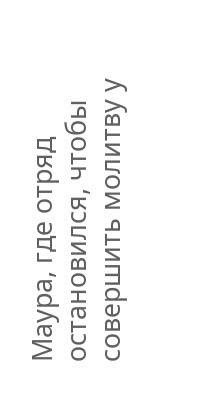Маура, где отряд остановился, чтобы совершить молитву у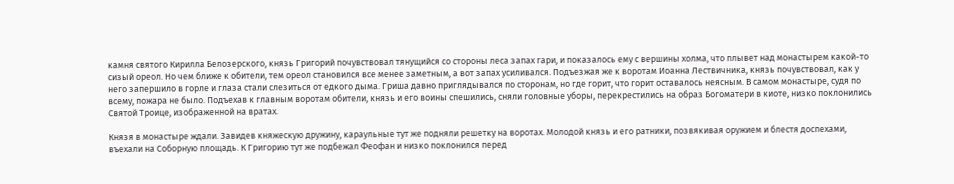камня святого Кирилла Белозерского, князь Григорий почувствовал тянущийся со стороны леса запах гари, и показалось ему с вершины холма, что плывет над монастырем какой-то сизый ореол. Но чем ближе к обители, тем ореол становился все менее заметным, а вот запах усиливался. Подъезжая же к воротам Иоанна Лествичника, князь почувствовал, как у него запершило в горле и глаза стали слезиться от едкого дыма. Гриша давно приглядывался по сторонам, но где горит, что горит оставалось неясным. В самом монастыре, судя по всему, пожара не было. Подъехав к главным воротам обители, князь и его воины спешились, сняли головные уборы, перекрестились на образ Богоматери в киоте, низко поклонились Святой Троице, изображенной на вратах.

Князя в монастыре ждали. Завидев княжескую дружину, караульные тут же подняли решетку на воротах. Молодой князь и его ратники, позвякивая оружием и блестя доспехами, въехали на Соборную площадь. К Григорию тут же подбежал Феофан и низко поклонился перед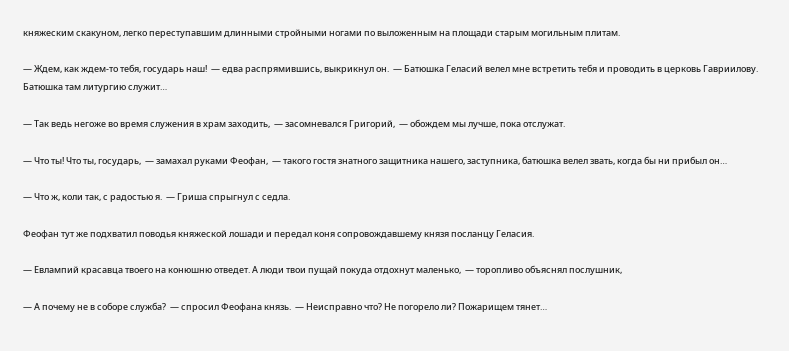княжеским скакуном, легко переступавшим длинными стройными ногами по выложенным на площади старым могильным плитам.

— Ждем, как ждем-то тебя, государь наш!  — едва распрямившись, выкрикнул он.  — Батюшка Геласий велел мне встретить тебя и проводить в церковь Гавриилову. Батюшка там литургию служит…

— Так ведь негоже во время служения в храм заходить,  — засомневался Григорий,  — обождем мы лучше, пока отслужат.

— Что ты! Что ты, государь,  — замахал руками Феофан,  — такого гостя знатного защитника нашего, заступника, батюшка велел звать, когда бы ни прибыл он…

— Что ж, коли так, с радостью я.  — Гриша спрыгнул с седла.

Феофан тут же подхватил поводья княжеской лошади и передал коня сопровождавшему князя посланцу Геласия.

— Евлампий красавца твоего на конюшню отведет. А люди твои пущай покуда отдохнут маленько,  — торопливо объяснял послушник,

— А почему не в соборе служба?  — спросил Феофана князь.  — Неисправно что? Не погорело ли? Пожарищем тянет…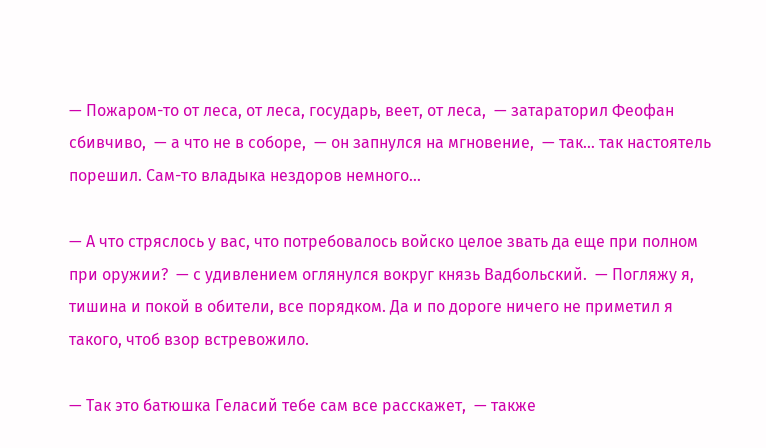— Пожаром-то от леса, от леса, государь, веет, от леса,  — затараторил Феофан сбивчиво,  — а что не в соборе,  — он запнулся на мгновение,  — так… так настоятель порешил. Сам-то владыка нездоров немного…

— А что стряслось у вас, что потребовалось войско целое звать да еще при полном при оружии?  — с удивлением оглянулся вокруг князь Вадбольский.  — Погляжу я, тишина и покой в обители, все порядком. Да и по дороге ничего не приметил я такого, чтоб взор встревожило.

— Так это батюшка Геласий тебе сам все расскажет,  — также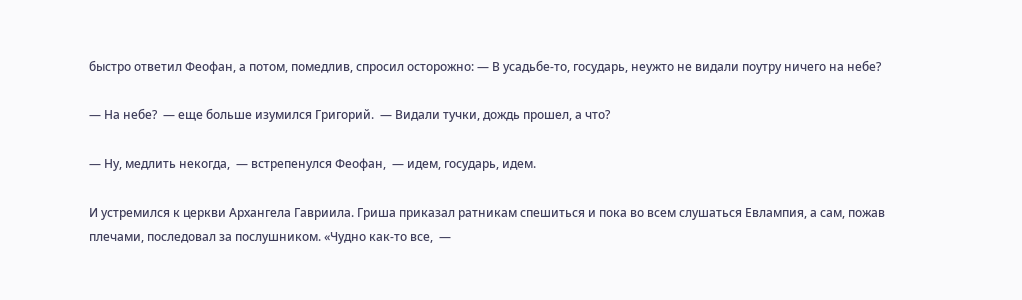быстро ответил Феофан, а потом, помедлив, спросил осторожно: — В усадьбе-то, государь, неужто не видали поутру ничего на небе?

— На небе?  — еще больше изумился Григорий.  — Видали тучки, дождь прошел, а что?

— Ну, медлить некогда,  — встрепенулся Феофан,  — идем, государь, идем.

И устремился к церкви Архангела Гавриила. Гриша приказал ратникам спешиться и пока во всем слушаться Евлампия, а сам, пожав плечами, последовал за послушником. «Чудно как-то все,  —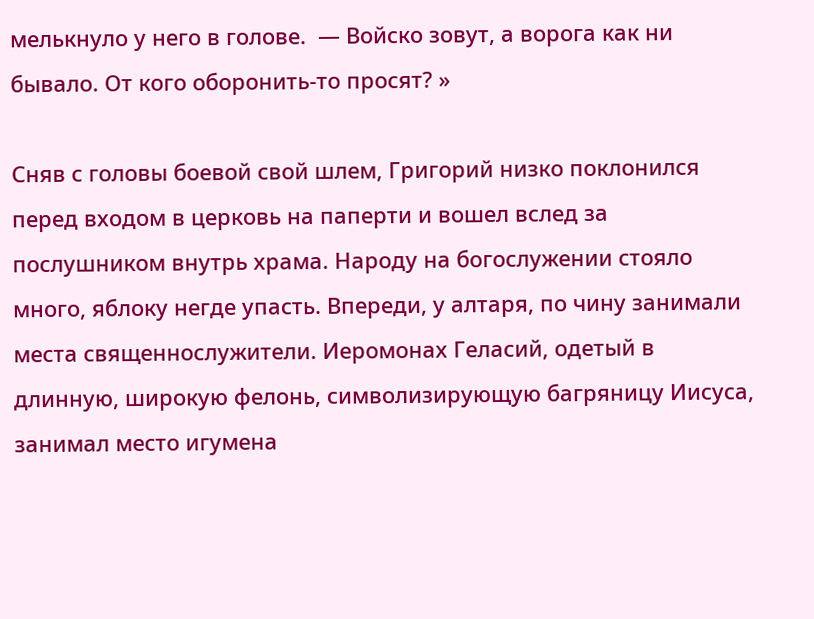мелькнуло у него в голове.  — Войско зовут, а ворога как ни бывало. От кого оборонить-то просят? »

Сняв с головы боевой свой шлем, Григорий низко поклонился перед входом в церковь на паперти и вошел вслед за послушником внутрь храма. Народу на богослужении стояло много, яблоку негде упасть. Впереди, у алтаря, по чину занимали места священнослужители. Иеромонах Геласий, одетый в длинную, широкую фелонь, символизирующую багряницу Иисуса, занимал место игумена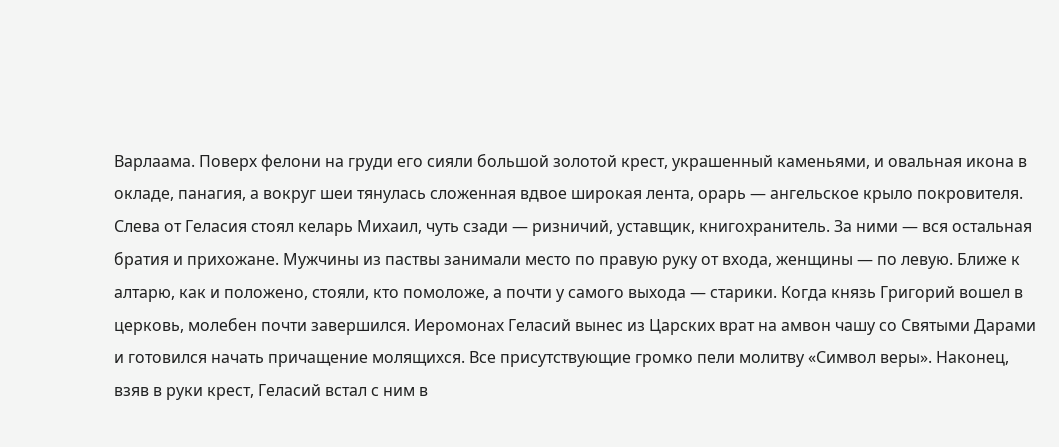Варлаама. Поверх фелони на груди его сияли большой золотой крест, украшенный каменьями, и овальная икона в окладе, панагия, а вокруг шеи тянулась сложенная вдвое широкая лента, орарь — ангельское крыло покровителя. Слева от Геласия стоял келарь Михаил, чуть сзади — ризничий, уставщик, книгохранитель. За ними — вся остальная братия и прихожане. Мужчины из паствы занимали место по правую руку от входа, женщины — по левую. Ближе к алтарю, как и положено, стояли, кто помоложе, а почти у самого выхода — старики. Когда князь Григорий вошел в церковь, молебен почти завершился. Иеромонах Геласий вынес из Царских врат на амвон чашу со Святыми Дарами и готовился начать причащение молящихся. Все присутствующие громко пели молитву «Символ веры». Наконец, взяв в руки крест, Геласий встал с ним в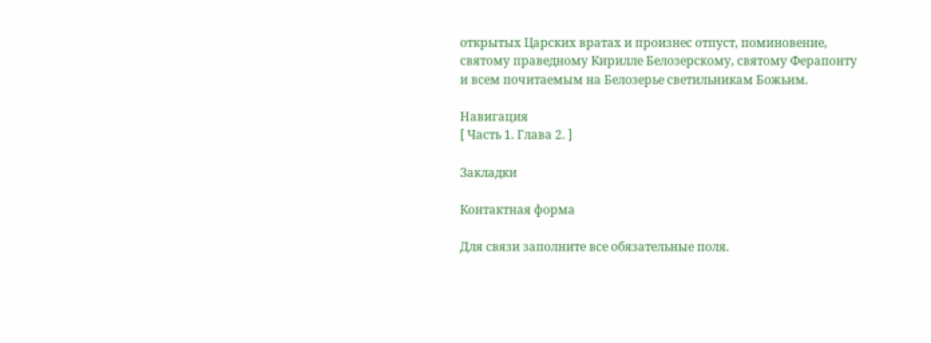открытых Царских вратах и произнес отпуст, поминовение, святому праведному Кирилле Белозерскому, святому Ферапонту и всем почитаемым на Белозерье светильникам Божьим.

Навигация
[ Часть 1. Глава 2. ]

Закладки

Контактная форма

Для связи заполните все обязательные поля.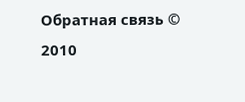Обратная связь © 2010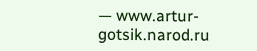— www.artur-gotsik.narod.ru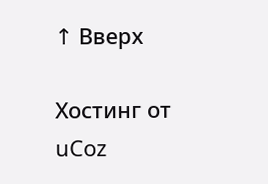↑ Вверх

Хостинг от uCoz